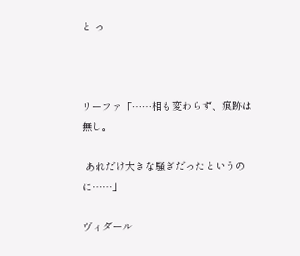と っ



リーファ「……相も変わらず、痕跡は無し。

 あれだけ大きな騒ぎだったというのに……」

ヴィダール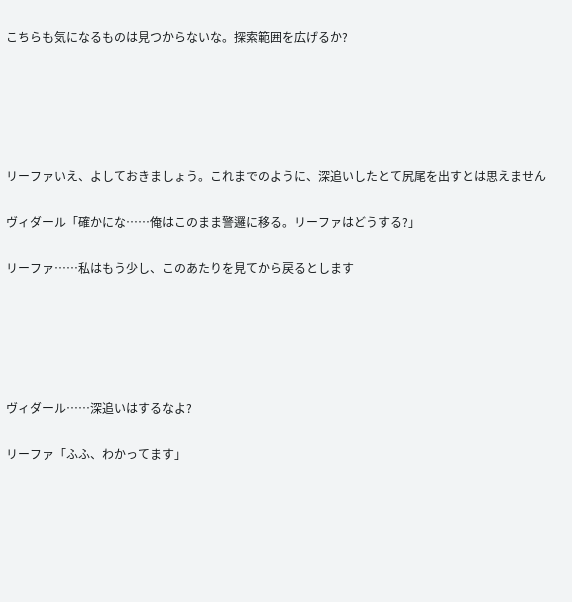こちらも気になるものは見つからないな。探索範囲を広げるか?





リーファいえ、よしておきましょう。これまでのように、深追いしたとて尻尾を出すとは思えません

ヴィダール「確かにな……俺はこのまま警邏に移る。リーファはどうする?」

リーファ……私はもう少し、このあたりを見てから戻るとします





ヴィダール……深追いはするなよ?

リーファ「ふふ、わかってます」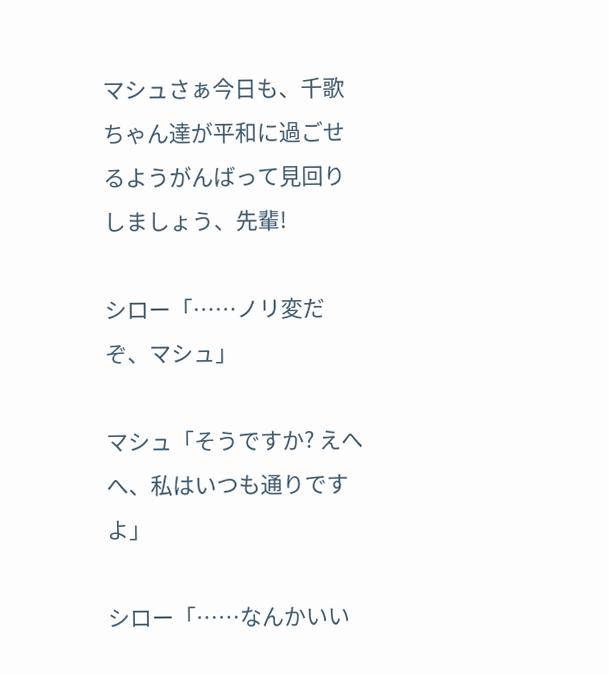マシュさぁ今日も、千歌ちゃん達が平和に過ごせるようがんばって見回りしましょう、先輩!

シロー「……ノリ変だぞ、マシュ」

マシュ「そうですか? えへへ、私はいつも通りですよ」

シロー「……なんかいい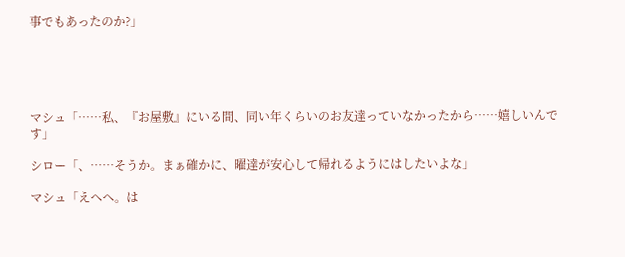事でもあったのか?」





マシュ「……私、『お屋敷』にいる間、同い年くらいのお友達っていなかったから……嬉しいんです」

シロー「、……そうか。まぁ確かに、曜達が安心して帰れるようにはしたいよな」

マシュ「えへへ。は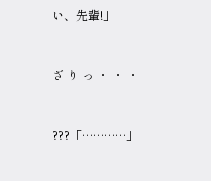い、先輩!」



ざ り っ ・ ・ ・



???「…………」